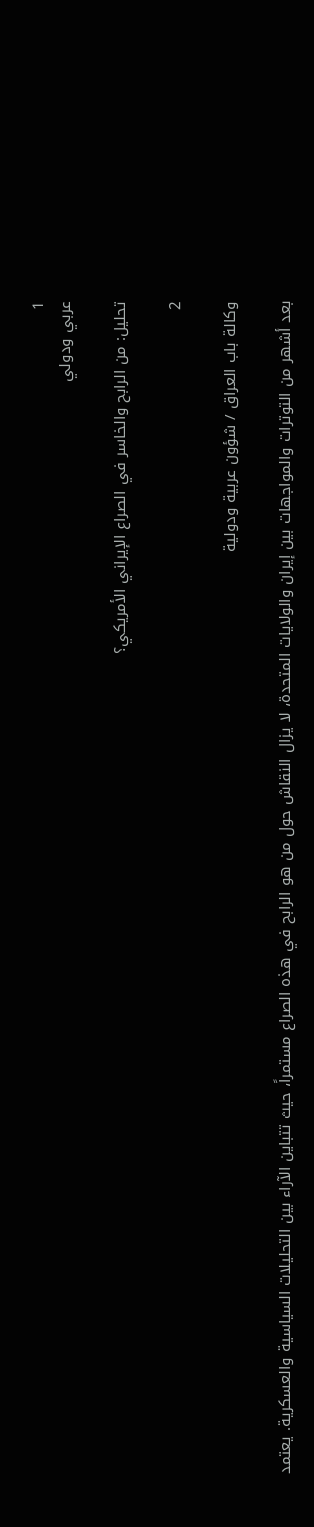1
عربي ودولي

تحليل: من الرابح والخاسر في الصراع الإيراني الأمريكي؟

2

وكالة باب العراق / شؤون عربية ودولية

بعد أشهر من التوترات والمواجهات بين إيران والولايات المتحدة، لا يزال النقاش حول من هو الرابح في هذه الصراع مستمراً، حيث تتباين الآراء بين التحليلات السياسية والعسكرية. يعتمد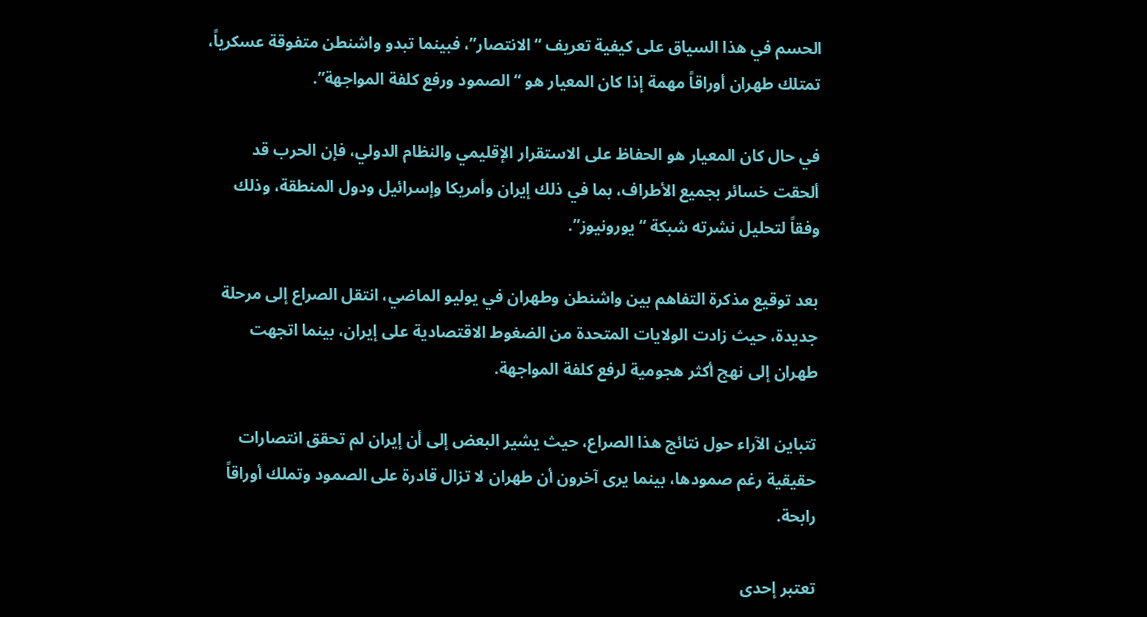الحسم في هذا السياق على كيفية تعريف “الانتصار”، فبينما تبدو واشنطن متفوقة عسكرياً، تمتلك طهران أوراقاً مهمة إذا كان المعيار هو “الصمود ورفع كلفة المواجهة”.

في حال كان المعيار هو الحفاظ على الاستقرار الإقليمي والنظام الدولي، فإن الحرب قد ألحقت خسائر بجميع الأطراف، بما في ذلك إيران وأمريكا وإسرائيل ودول المنطقة، وذلك وفقاً لتحليل نشرته شبكة “يورونيوز”.

بعد توقيع مذكرة التفاهم بين واشنطن وطهران في يوليو الماضي، انتقل الصراع إلى مرحلة جديدة، حيث زادت الولايات المتحدة من الضغوط الاقتصادية على إيران، بينما اتجهت طهران إلى نهج أكثر هجومية لرفع كلفة المواجهة.

تتباين الآراء حول نتائج هذا الصراع، حيث يشير البعض إلى أن إيران لم تحقق انتصارات حقيقية رغم صمودها، بينما يرى آخرون أن طهران لا تزال قادرة على الصمود وتملك أوراقاً رابحة.

تعتبر إحدى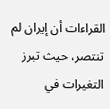القراءات أن إيران لم تنتصر، حيث تبرز التغيرات في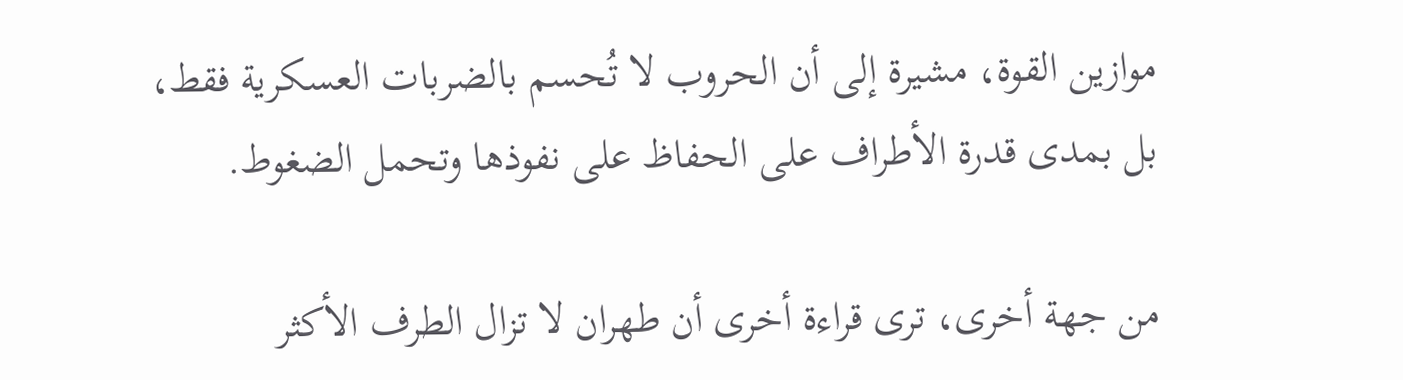موازين القوة، مشيرة إلى أن الحروب لا تُحسم بالضربات العسكرية فقط، بل بمدى قدرة الأطراف على الحفاظ على نفوذها وتحمل الضغوط.

من جهة أخرى، ترى قراءة أخرى أن طهران لا تزال الطرف الأكثر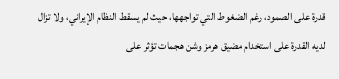قدرة على الصمود، رغم الضغوط التي تواجهها، حيث لم يسقط النظام الإيراني، ولا تزال لديه القدرة على استخدام مضيق هرمز وشن هجمات تؤثر على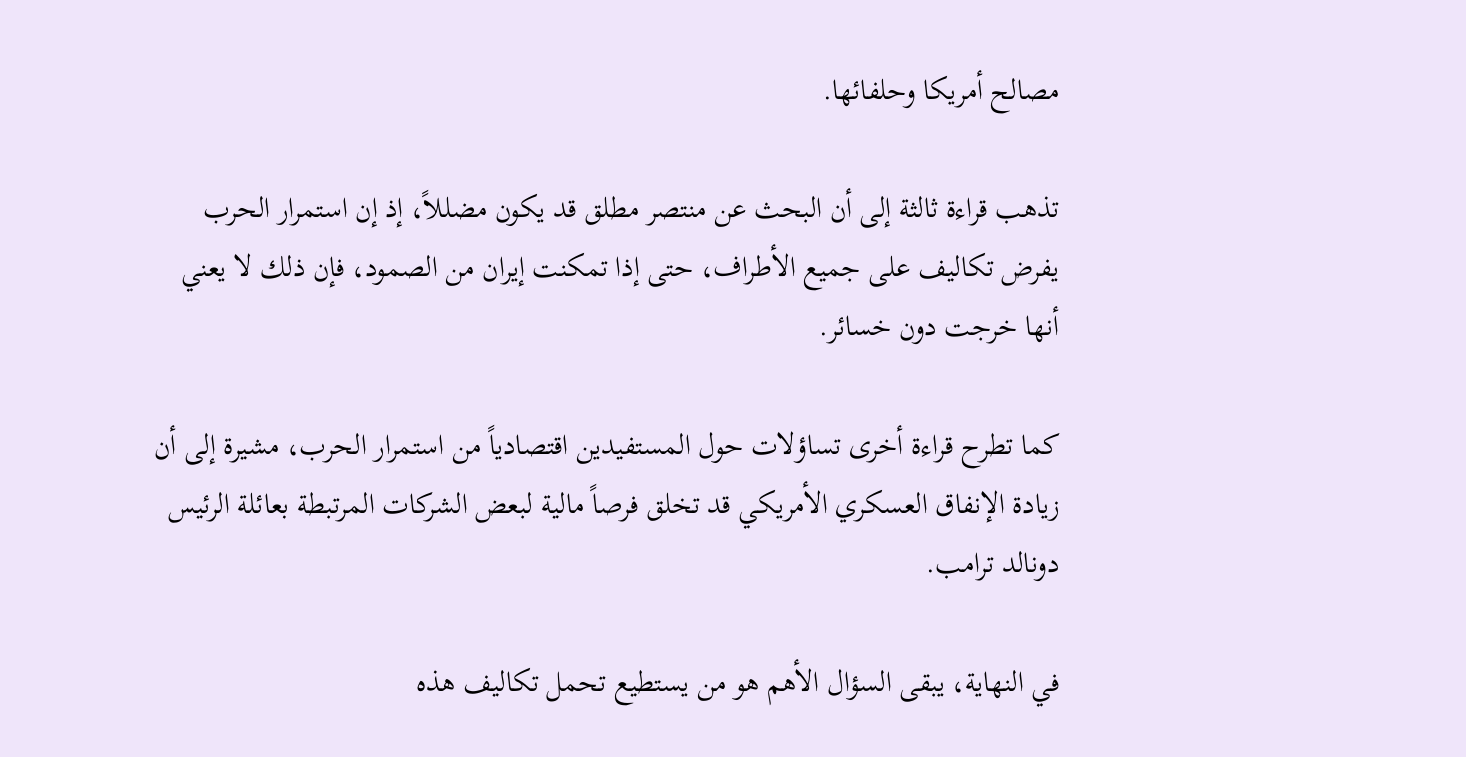مصالح أمريكا وحلفائها.

تذهب قراءة ثالثة إلى أن البحث عن منتصر مطلق قد يكون مضللاً، إذ إن استمرار الحرب يفرض تكاليف على جميع الأطراف، حتى إذا تمكنت إيران من الصمود، فإن ذلك لا يعني أنها خرجت دون خسائر.

كما تطرح قراءة أخرى تساؤلات حول المستفيدين اقتصادياً من استمرار الحرب، مشيرة إلى أن زيادة الإنفاق العسكري الأمريكي قد تخلق فرصاً مالية لبعض الشركات المرتبطة بعائلة الرئيس دونالد ترامب.

في النهاية، يبقى السؤال الأهم هو من يستطيع تحمل تكاليف هذه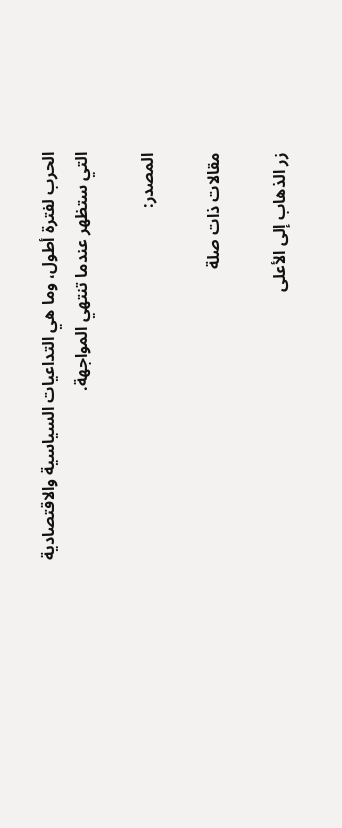الحرب لفترة أطول، وما هي التداعيات السياسية والاقتصادية التي ستظهر عندما تنتهي المواجهة.

المصدر:

مقالات ذات صلة

زر الذهاب إلى الأعلى